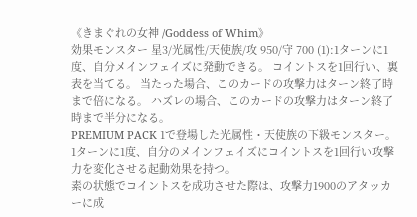《きまぐれの女神 /Goddess of Whim》
効果モンスター 星3/光属性/天使族/攻 950/守 700 (1):1ターンに1度、自分メインフェイズに発動できる。 コイントスを1回行い、裏表を当てる。 当たった場合、このカードの攻撃力はターン終了時まで倍になる。 ハズレの場合、このカードの攻撃力はターン終了時まで半分になる。
PREMIUM PACK 1で登場した光属性・天使族の下級モンスター。
1ターンに1度、自分のメインフェイズにコイントスを1回行い攻撃力を変化させる起動効果を持つ。
素の状態でコイントスを成功させた際は、攻撃力1900のアタッカーに成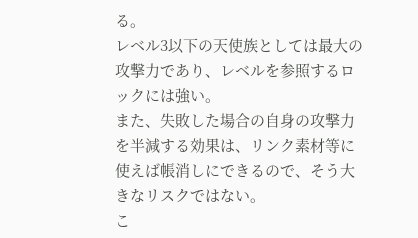る。
レベル3以下の天使族としては最大の攻撃力であり、レベルを参照するロックには強い。
また、失敗した場合の自身の攻撃力を半減する効果は、リンク素材等に使えば帳消しにできるので、そう大きなリスクではない。
こ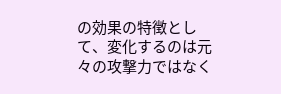の効果の特徴として、変化するのは元々の攻撃力ではなく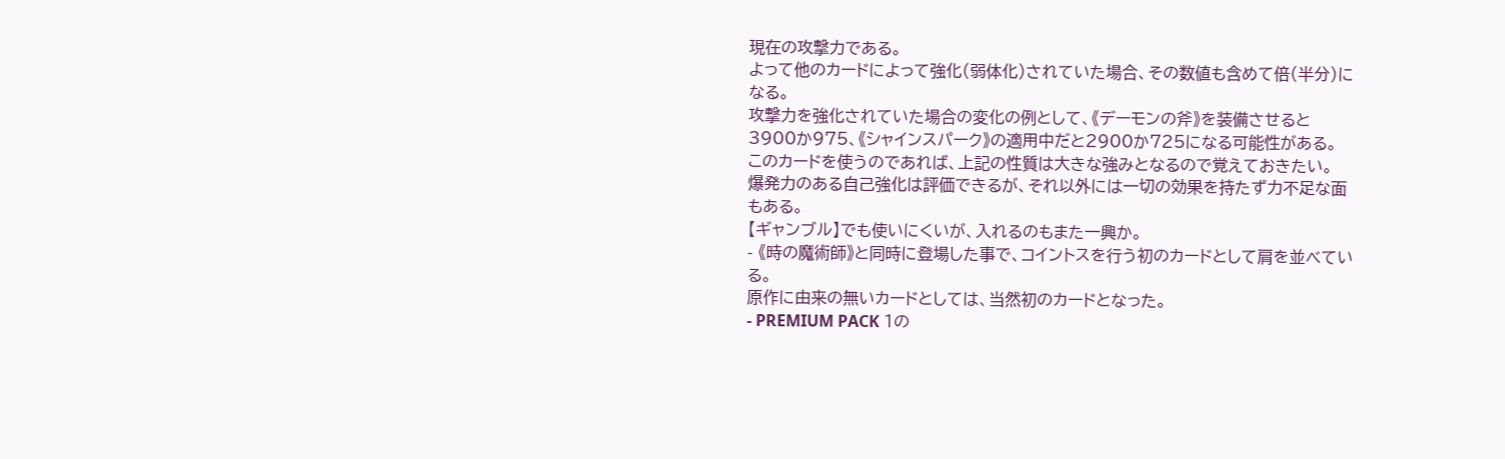現在の攻撃力である。
よって他のカードによって強化(弱体化)されていた場合、その数値も含めて倍(半分)になる。
攻撃力を強化されていた場合の変化の例として、《デーモンの斧》を装備させると3900か975、《シャインスパーク》の適用中だと2900か725になる可能性がある。
このカードを使うのであれば、上記の性質は大きな強みとなるので覚えておきたい。
爆発力のある自己強化は評価できるが、それ以外には一切の効果を持たず力不足な面もある。
【ギャンブル】でも使いにくいが、入れるのもまた一興か。
- 《時の魔術師》と同時に登場した事で、コイントスを行う初のカードとして肩を並べている。
原作に由来の無いカードとしては、当然初のカードとなった。
- PREMIUM PACK 1の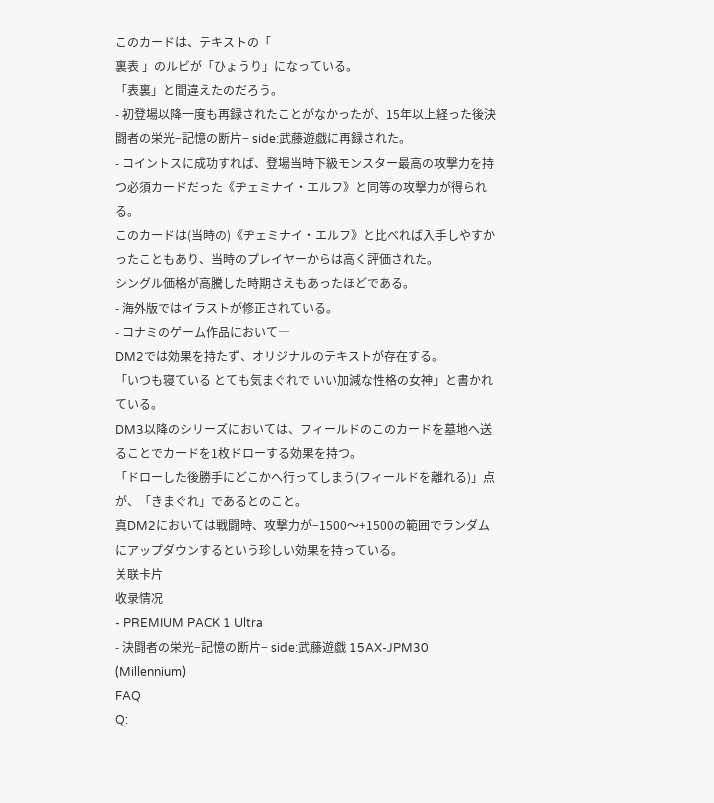このカードは、テキストの「
裏表 」のルビが「ひょうり」になっている。
「表裏」と間違えたのだろう。
- 初登場以降一度も再録されたことがなかったが、15年以上経った後決闘者の栄光−記憶の断片− side:武藤遊戯に再録された。
- コイントスに成功すれば、登場当時下級モンスター最高の攻撃力を持つ必須カードだった《ヂェミナイ・エルフ》と同等の攻撃力が得られる。
このカードは(当時の)《ヂェミナイ・エルフ》と比べれば入手しやすかったこともあり、当時のプレイヤーからは高く評価された。
シングル価格が高騰した時期さえもあったほどである。
- 海外版ではイラストが修正されている。
- コナミのゲーム作品において―
DM2では効果を持たず、オリジナルのテキストが存在する。
「いつも寝ている とても気まぐれで いい加減な性格の女神」と書かれている。
DM3以降のシリーズにおいては、フィールドのこのカードを墓地へ送ることでカードを1枚ドローする効果を持つ。
「ドローした後勝手にどこかへ行ってしまう(フィールドを離れる)」点が、「きまぐれ」であるとのこと。
真DM2においては戦闘時、攻撃力が−1500〜+1500の範囲でランダムにアップダウンするという珍しい効果を持っている。
关联卡片
收录情况
- PREMIUM PACK 1 Ultra
- 決闘者の栄光−記憶の断片− side:武藤遊戯 15AX-JPM30 (Millennium)
FAQ
Q: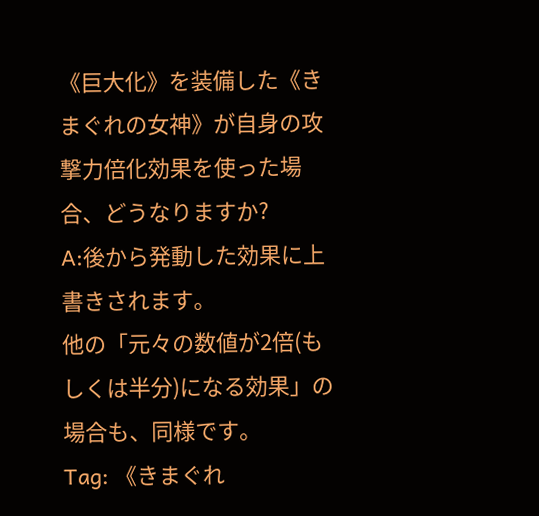《巨大化》を装備した《きまぐれの女神》が自身の攻撃力倍化効果を使った場合、どうなりますか?
A:後から発動した効果に上書きされます。
他の「元々の数値が2倍(もしくは半分)になる効果」の場合も、同様です。
Tag: 《きまぐれ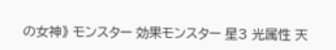の女神》 モンスター 効果モンスター 星3 光属性 天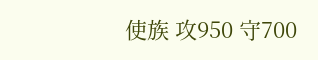使族 攻950 守700